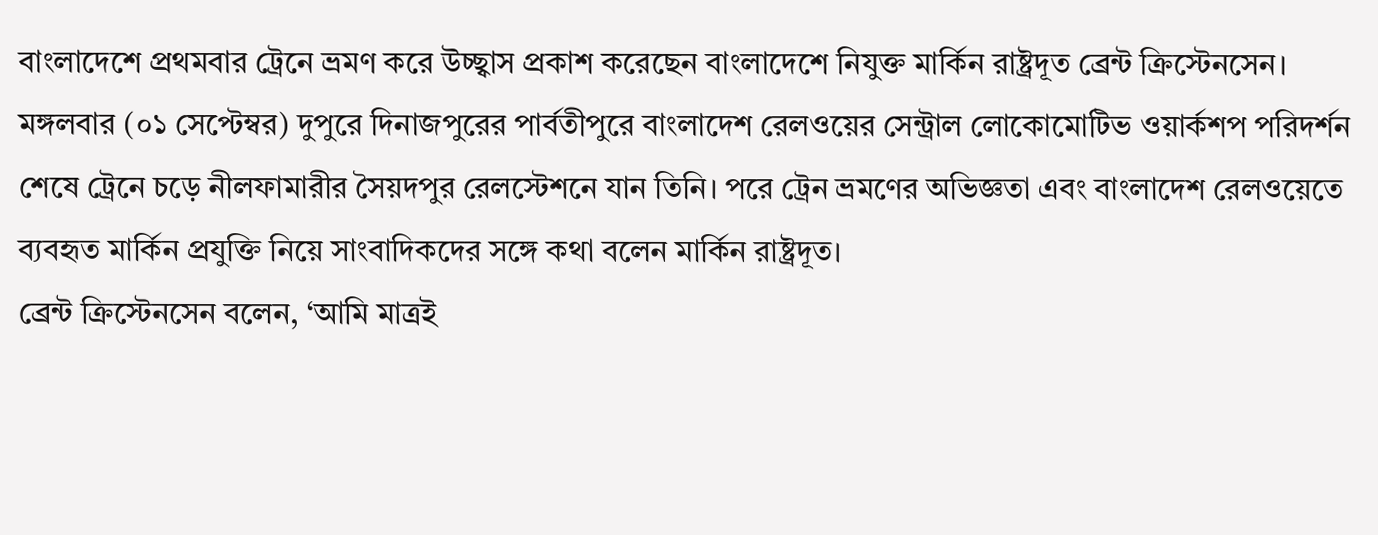বাংলাদেশে প্রথমবার ট্রেনে ভ্রমণ করে উচ্ছ্বাস প্রকাশ করেছেন বাংলাদেশে নিযুক্ত মার্কিন রাষ্ট্রদূত ব্রেন্ট ক্রিস্টেনসেন। মঙ্গলবার (০১ সেপ্টেম্বর) দুপুরে দিনাজপুরের পার্বতীপুরে বাংলাদেশ রেলওয়ের সেন্ট্রাল লোকোমোটিভ ওয়ার্কশপ পরিদর্শন শেষে ট্রেনে চড়ে নীলফামারীর সৈয়দপুর রেলস্টেশনে যান তিনি। পরে ট্রেন ভ্রমণের অভিজ্ঞতা এবং বাংলাদেশ রেলওয়েতে ব্যবহৃত মার্কিন প্রযুক্তি নিয়ে সাংবাদিকদের সঙ্গে কথা বলেন মার্কিন রাষ্ট্রদূত।
ব্রেন্ট ক্রিস্টেনসেন বলেন, ‘আমি মাত্রই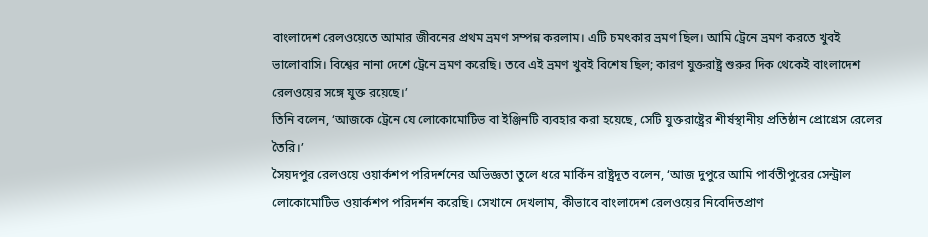বাংলাদেশ রেলওয়েতে আমার জীবনের প্রথম ভ্রমণ সম্পন্ন করলাম। এটি চমৎকার ভ্রমণ ছিল। আমি ট্রেনে ভ্রমণ করতে খুবই ভালোবাসি। বিশ্বের নানা দেশে ট্রেনে ভ্রমণ করেছি। তবে এই ভ্রমণ খুবই বিশেষ ছিল; কারণ যুক্তরাষ্ট্র শুরুর দিক থেকেই বাংলাদেশ রেলওয়ের সঙ্গে যুক্ত রয়েছে।’
তিনি বলেন, ‘আজকে ট্রেনে যে লোকোমোটিভ বা ইঞ্জিনটি ব্যবহার করা হয়েছে, সেটি যুক্তরাষ্ট্রের শীর্ষস্থানীয় প্রতিষ্ঠান প্রোগ্রেস রেলের তৈরি।’
সৈয়দপুর রেলওয়ে ওয়ার্কশপ পরিদর্শনের অভিজ্ঞতা তুলে ধরে মার্কিন রাষ্ট্রদূত বলেন, ‘আজ দুপুরে আমি পার্বতীপুরের সেন্ট্রাল লোকোমোটিভ ওয়ার্কশপ পরিদর্শন করেছি। সেখানে দেখলাম, কীভাবে বাংলাদেশ রেলওয়ের নিবেদিতপ্রাণ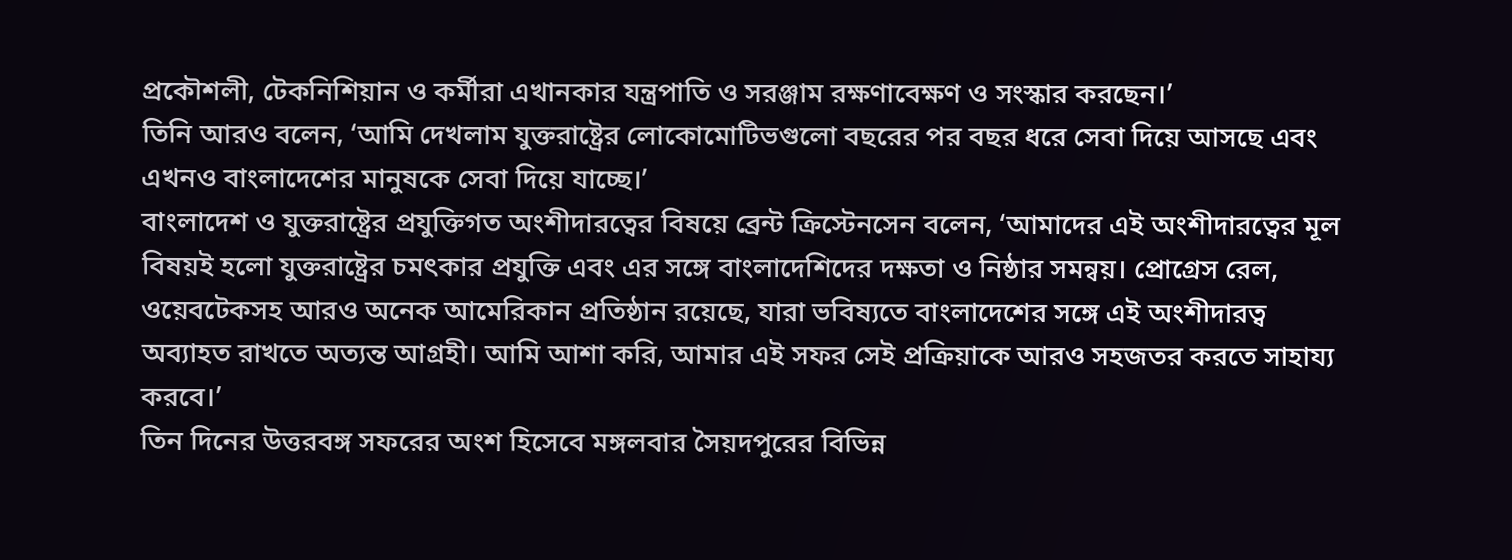প্রকৌশলী, টেকনিশিয়ান ও কর্মীরা এখানকার যন্ত্রপাতি ও সরঞ্জাম রক্ষণাবেক্ষণ ও সংস্কার করছেন।’
তিনি আরও বলেন, ‘আমি দেখলাম যুক্তরাষ্ট্রের লোকোমোটিভগুলো বছরের পর বছর ধরে সেবা দিয়ে আসছে এবং এখনও বাংলাদেশের মানুষকে সেবা দিয়ে যাচ্ছে।’
বাংলাদেশ ও যুক্তরাষ্ট্রের প্রযুক্তিগত অংশীদারত্বের বিষয়ে ব্রেন্ট ক্রিস্টেনসেন বলেন, ‘আমাদের এই অংশীদারত্বের মূল বিষয়ই হলো যুক্তরাষ্ট্রের চমৎকার প্রযুক্তি এবং এর সঙ্গে বাংলাদেশিদের দক্ষতা ও নিষ্ঠার সমন্বয়। প্রোগ্রেস রেল, ওয়েবটেকসহ আরও অনেক আমেরিকান প্রতিষ্ঠান রয়েছে, যারা ভবিষ্যতে বাংলাদেশের সঙ্গে এই অংশীদারত্ব অব্যাহত রাখতে অত্যন্ত আগ্রহী। আমি আশা করি, আমার এই সফর সেই প্রক্রিয়াকে আরও সহজতর করতে সাহায্য করবে।’
তিন দিনের উত্তরবঙ্গ সফরের অংশ হিসেবে মঙ্গলবার সৈয়দপুরের বিভিন্ন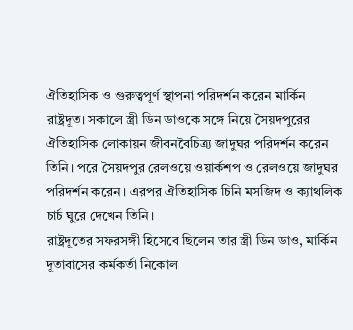ঐতিহাসিক ও গুরুত্বপূর্ণ স্থাপনা পরিদর্শন করেন মার্কিন রাষ্ট্রদূত। সকালে স্ত্রী ডিন ডাওকে সঙ্গে নিয়ে সৈয়দপুরের ঐতিহাসিক লোকায়ন জীবনবৈচিত্র্য জাদুঘর পরিদর্শন করেন তিনি। পরে সৈয়দপুর রেলওয়ে ওয়ার্কশপ ও রেলওয়ে জাদুঘর পরিদর্শন করেন। এরপর ঐতিহাসিক চিনি মসজিদ ও ক্যাথলিক চার্চ ঘুরে দেখেন তিনি।
রাষ্ট্রদূতের সফরসঙ্গী হিসেবে ছিলেন তার স্ত্রী ডিন ডাও, মার্কিন দূতাবাসের কর্মকর্তা নিকোল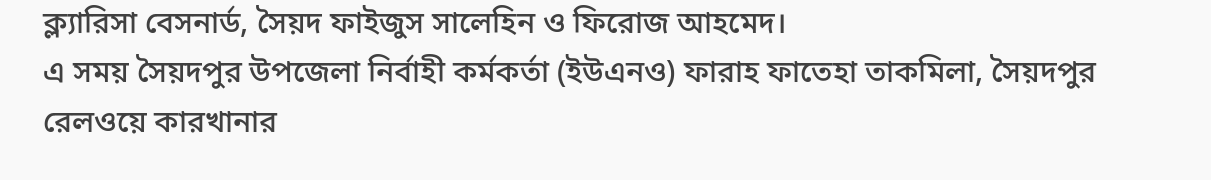ক্ল্যারিসা বেসনার্ড, সৈয়দ ফাইজুস সালেহিন ও ফিরোজ আহমেদ।
এ সময় সৈয়দপুর উপজেলা নির্বাহী কর্মকর্তা (ইউএনও) ফারাহ ফাতেহা তাকমিলা, সৈয়দপুর রেলওয়ে কারখানার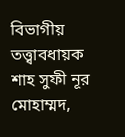বিভাগীয় তত্ত্বাবধায়ক শাহ সুফী নূর মোহাম্মদ,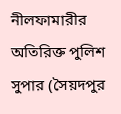নীলফামারীর অতিরিক্ত পুলিশ সুপার (সৈয়দপুর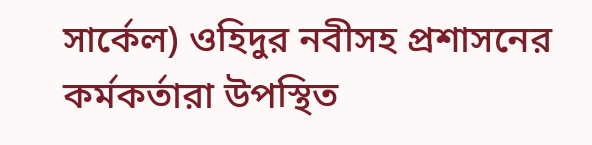সার্কেল) ওহিদুর নবীসহ প্রশাসনের কর্মকর্তারা উপস্থিত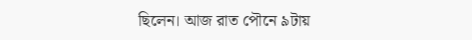ছিলেন। আজ রাত পৌনে ৯টায়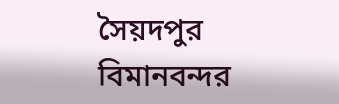সৈয়দপুর বিমানবন্দর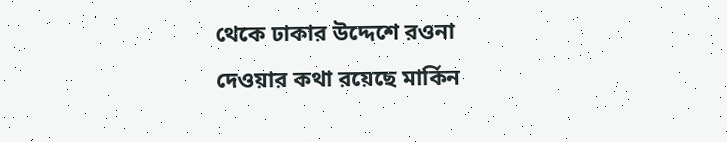থেকে ঢাকার উদ্দেশে রওনা দেওয়ার কথা রয়েছে মার্কিন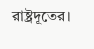রাষ্ট্রদূতের।